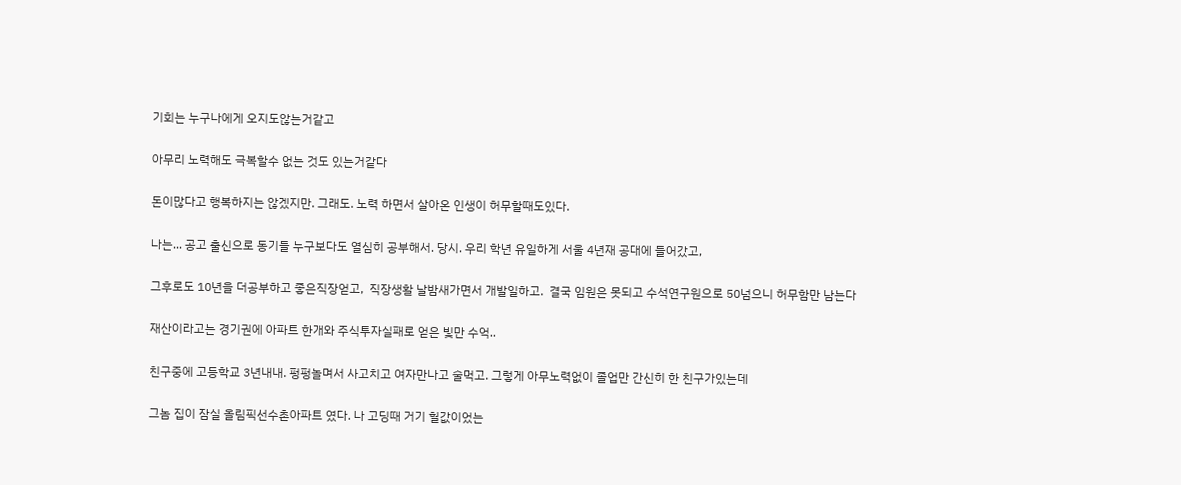기회는 누구나에게 오지도않는거같고

아무리 노력해도 극복할수 없는 것도 있는거같다

돈이많다고 행복하지는 않겠지만. 그래도. 노력 하면서 살아온 인생이 허무할때도있다.

나는... 공고 출신으로 동기들 누구보다도 열심히 공부해서. 당시. 우리 학년 유일하게 서울 4년재 공대에 들어갔고,

그후로도 10년을 더공부하고 좋은직장얻고,  직장생활 날밤새가면서 개발일하고.  결국 임원은 못되고 수석연구원으로 50넘으니 허무함만 남는다

재산이라고는 경기권에 아파트 한개와 주식투자실패로 얻은 빛만 수억..

친구중에 고등학교 3년내내. 펑펑놀며서 사고치고 여자만나고 술먹고. 그렇게 아무노력없이 졸업만 간신히 한 친구가있는데

그놈 집이 잠실 올림픽선수촌아파트 였다. 나 고딩때 거기 헐값이었는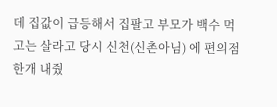데 집값이 급등해서 집팔고 부모가 백수 먹고는 살라고 당시 신천(신촌아님) 에 편의점 한개 내줬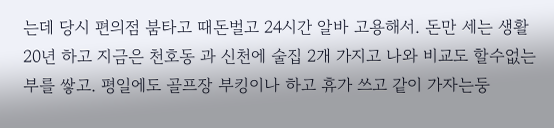는데 당시 편의점 붐타고 때돈벌고 24시간 알바 고용해서. 돈만 세는 생활 20년 하고 지금은 천호동 과 신천에 술집 2개 가지고 나와 비교도 할수없는 부를 쌓고. 평일에도 골프장 부킹이나 하고 휴가 쓰고 같이 가자는둥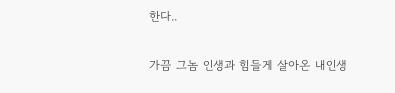한다..

가끔 그놈 인생과 힘들게 살아온 내인생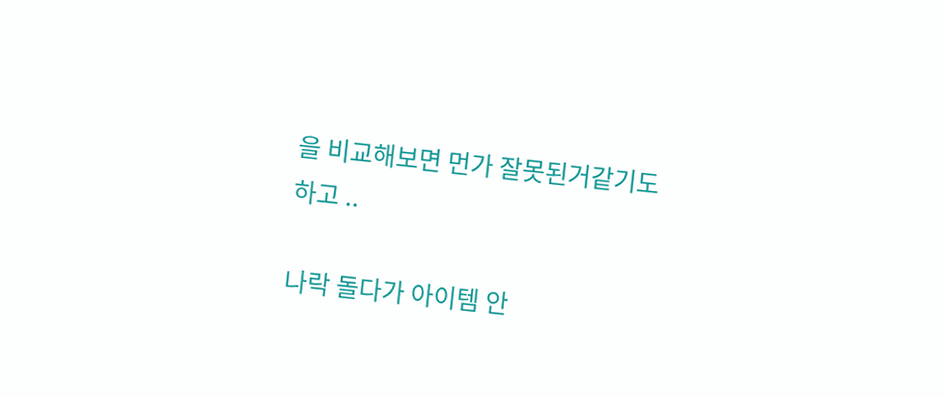을 비교해보면 먼가 잘못된거같기도하고 ..

나락 돌다가 아이템 안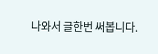나와서 글한번 써봅니다.